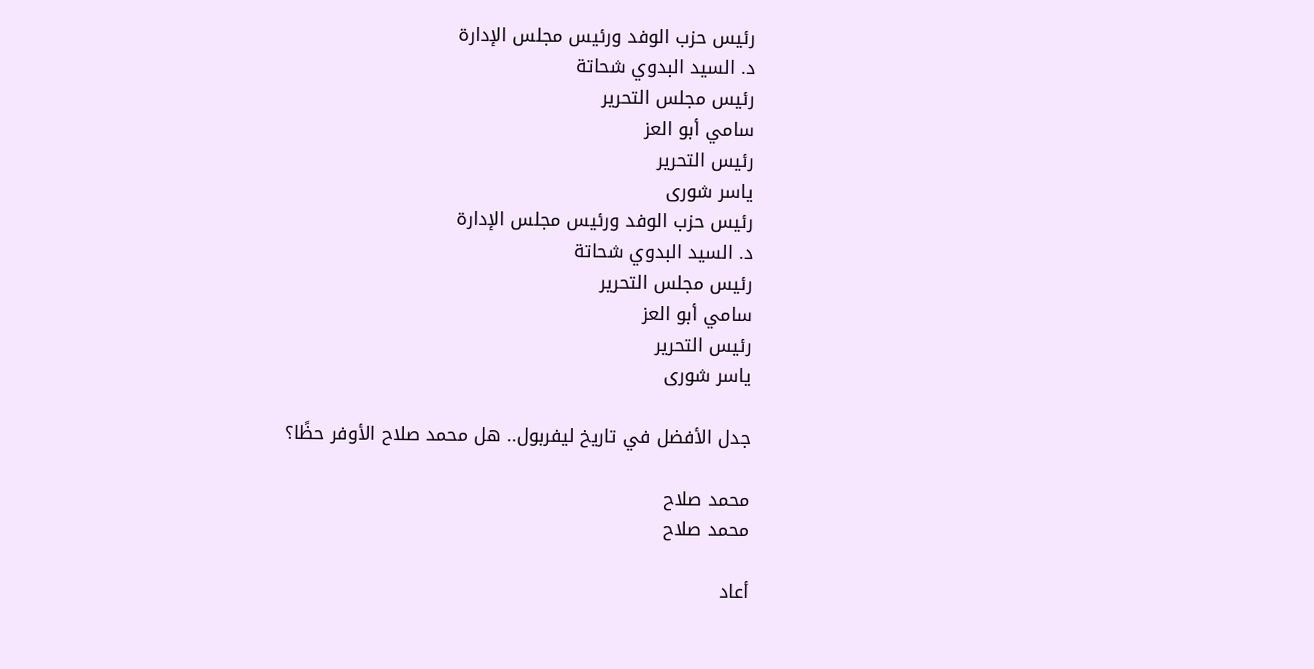رئيس حزب الوفد ورئيس مجلس الإدارة
د. السيد البدوي شحاتة
رئيس مجلس التحرير
سامي أبو العز
رئيس التحرير
ياسر شورى
رئيس حزب الوفد ورئيس مجلس الإدارة
د. السيد البدوي شحاتة
رئيس مجلس التحرير
سامي أبو العز
رئيس التحرير
ياسر شورى

جدل الأفضل في تاريخ ليفربول.. هل محمد صلاح الأوفر حظًا؟

محمد صلاح
محمد صلاح

أعاد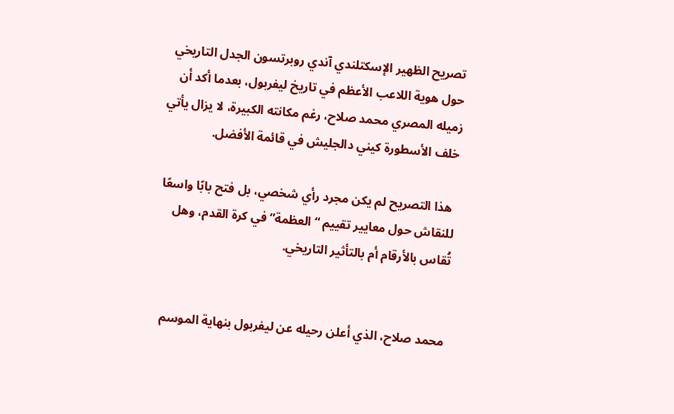تصريح الظهير الإسكتلندي آندي روبرتسون الجدل التاريخي حول هوية اللاعب الأعظم في تاريخ ليفربول، بعدما أكد أن زميله المصري محمد صلاح، رغم مكانته الكبيرة، لا يزال يأتي خلف الأسطورة كيني دالجليش في قائمة الأفضل.

 هذا التصريح لم يكن مجرد رأي شخصي، بل فتح بابًا واسعًا للنقاش حول معايير تقييم “العظمة” في كرة القدم، وهل تُقاس بالأرقام أم بالتأثير التاريخي.


محمد صلاح، الذي أعلن رحيله عن ليفربول بنهاية الموسم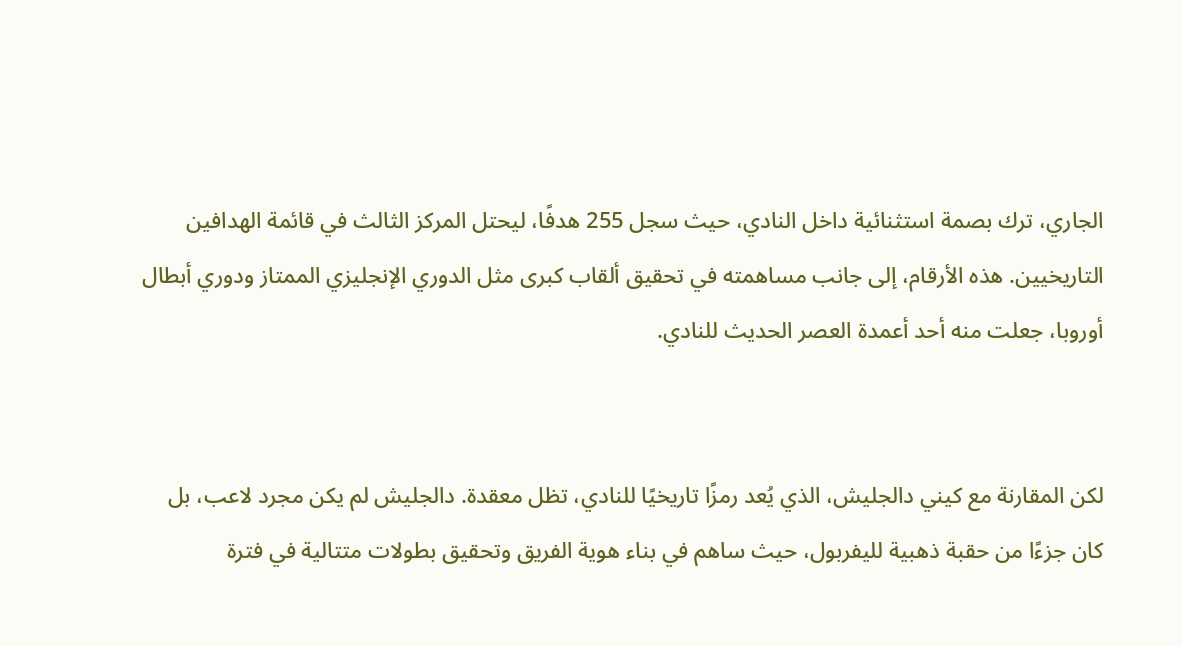الجاري، ترك بصمة استثنائية داخل النادي، حيث سجل 255 هدفًا، ليحتل المركز الثالث في قائمة الهدافين التاريخيين. هذه الأرقام، إلى جانب مساهمته في تحقيق ألقاب كبرى مثل الدوري الإنجليزي الممتاز ودوري أبطال أوروبا، جعلت منه أحد أعمدة العصر الحديث للنادي.


لكن المقارنة مع كيني دالجليش، الذي يُعد رمزًا تاريخيًا للنادي، تظل معقدة. دالجليش لم يكن مجرد لاعب، بل كان جزءًا من حقبة ذهبية لليفربول، حيث ساهم في بناء هوية الفريق وتحقيق بطولات متتالية في فترة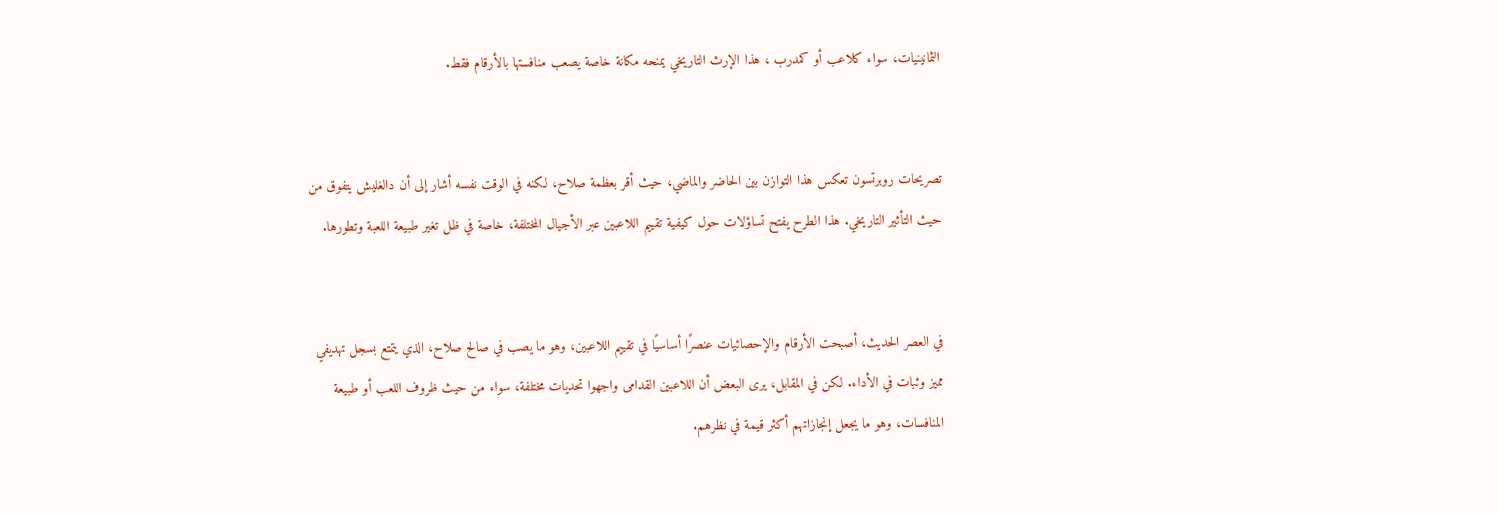الثمانينيات، سواء كلاعب أو كمدرب ، هذا الإرث التاريخي يمنحه مكانة خاصة يصعب منافستها بالأرقام فقط.


تصريحات روبرتسون تعكس هذا التوازن بين الحاضر والماضي، حيث أقر بعظمة صلاح، لكنه في الوقت نفسه أشار إلى أن دالغليش يتفوق من حيث التأثير التاريخي. هذا الطرح يفتح تساؤلات حول كيفية تقييم اللاعبين عبر الأجيال المختلفة، خاصة في ظل تغير طبيعة اللعبة وتطورها.


في العصر الحديث، أصبحت الأرقام والإحصائيات عنصرًا أساسيًا في تقييم اللاعبين، وهو ما يصب في صالح صلاح، الذي يتمتع بسجل تهديفي مميز وثبات في الأداء. لكن في المقابل، يرى البعض أن اللاعبين القدامى واجهوا تحديات مختلفة، سواء من حيث ظروف اللعب أو طبيعة المنافسات، وهو ما يجعل إنجازاتهم أكثر قيمة في نظرهم.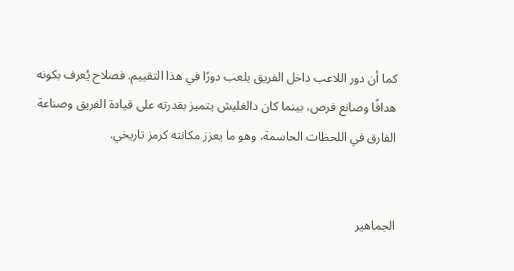كما أن دور اللاعب داخل الفريق يلعب دورًا في هذا التقييم. فصلاح يُعرف بكونه هدافًا وصانع فرص، بينما كان دالغليش يتميز بقدرته على قيادة الفريق وصناعة الفارق في اللحظات الحاسمة، وهو ما يعزز مكانته كرمز تاريخي.


الجماهير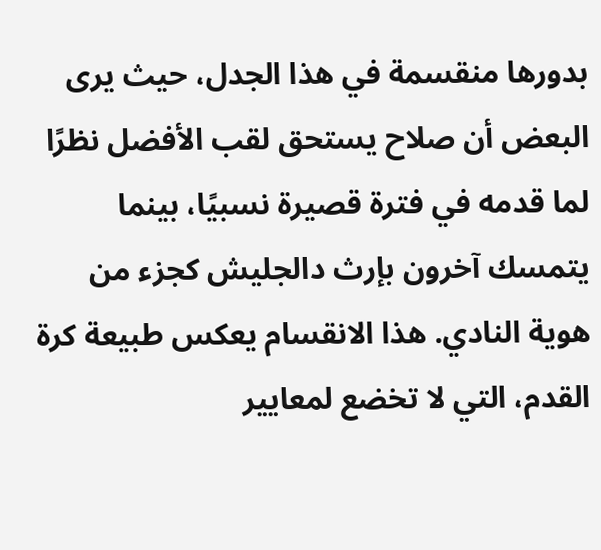بدورها منقسمة في هذا الجدل، حيث يرى البعض أن صلاح يستحق لقب الأفضل نظرًا لما قدمه في فترة قصيرة نسبيًا، بينما يتمسك آخرون بإرث دالجليش كجزء من هوية النادي. هذا الانقسام يعكس طبيعة كرة القدم، التي لا تخضع لمعايير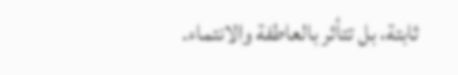ثابتة، بل تتأثر بالعاطفة والانتماء.